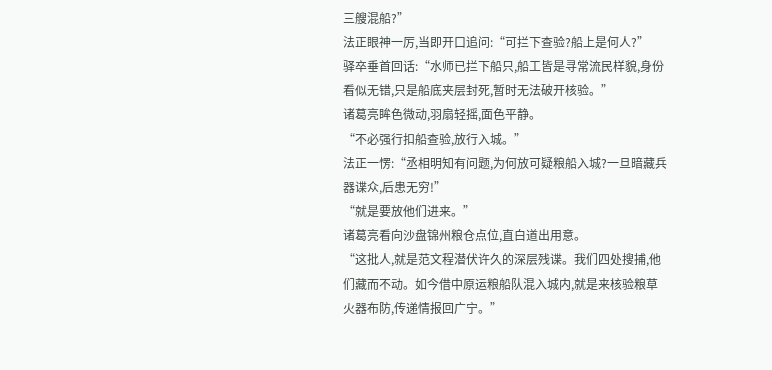三艘混船?”
法正眼神一厉,当即开口追问:“可拦下查验?船上是何人?”
驿卒垂首回话:“水师已拦下船只,船工皆是寻常流民样貌,身份看似无错,只是船底夹层封死,暂时无法破开核验。”
诸葛亮眸色微动,羽扇轻摇,面色平静。
“不必强行扣船查验,放行入城。”
法正一愣:“丞相明知有问题,为何放可疑粮船入城?一旦暗藏兵器谍众,后患无穷!”
“就是要放他们进来。”
诸葛亮看向沙盘锦州粮仓点位,直白道出用意。
“这批人,就是范文程潜伏许久的深层残谍。我们四处搜捕,他们藏而不动。如今借中原运粮船队混入城内,就是来核验粮草火器布防,传递情报回广宁。”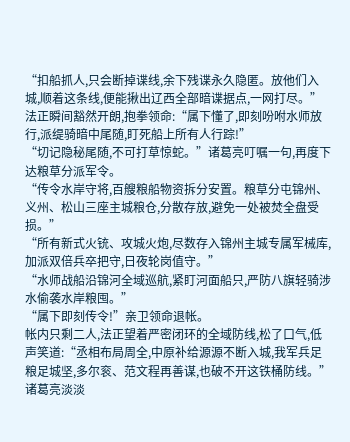“扣船抓人,只会断掉谍线,余下残谍永久隐匿。放他们入城,顺着这条线,便能揪出辽西全部暗谍据点,一网打尽。”
法正瞬间豁然开朗,抱拳领命:“属下懂了,即刻吩咐水师放行,派缇骑暗中尾随,盯死船上所有人行踪!”
“切记隐秘尾随,不可打草惊蛇。”诸葛亮叮嘱一句,再度下达粮草分派军令。
“传令水岸守将,百艘粮船物资拆分安置。粮草分屯锦州、义州、松山三座主城粮仓,分散存放,避免一处被焚全盘受损。”
“所有新式火铳、攻城火炮,尽数存入锦州主城专属军械库,加派双倍兵卒把守,日夜轮岗值守。”
“水师战船沿锦河全域巡航,紧盯河面船只,严防八旗轻骑涉水偷袭水岸粮囤。”
“属下即刻传令!”亲卫领命退帐。
帐内只剩二人,法正望着严密闭环的全域防线,松了口气,低声笑道:“丞相布局周全,中原补给源源不断入城,我军兵足粮足城坚,多尔衮、范文程再善谋,也破不开这铁桶防线。”
诸葛亮淡淡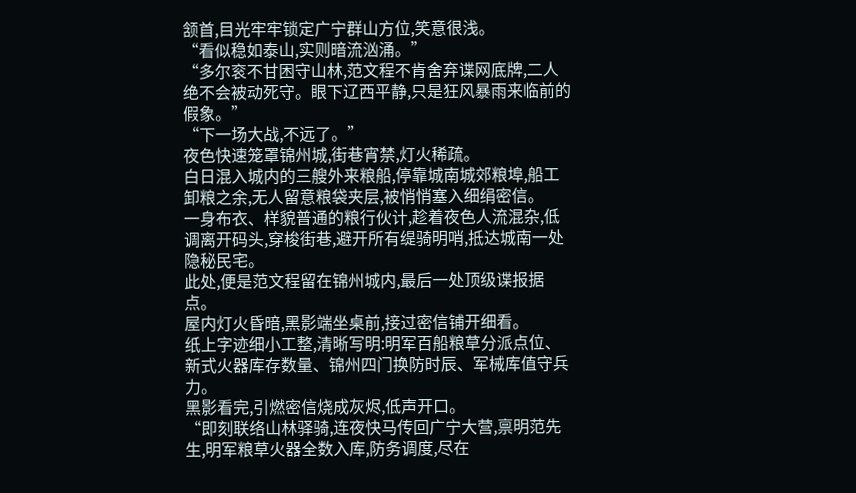颔首,目光牢牢锁定广宁群山方位,笑意很浅。
“看似稳如泰山,实则暗流汹涌。”
“多尔衮不甘困守山林,范文程不肯舍弃谍网底牌,二人绝不会被动死守。眼下辽西平静,只是狂风暴雨来临前的假象。”
“下一场大战,不远了。”
夜色快速笼罩锦州城,街巷宵禁,灯火稀疏。
白日混入城内的三艘外来粮船,停靠城南城郊粮埠,船工卸粮之余,无人留意粮袋夹层,被悄悄塞入细绢密信。
一身布衣、样貌普通的粮行伙计,趁着夜色人流混杂,低调离开码头,穿梭街巷,避开所有缇骑明哨,抵达城南一处隐秘民宅。
此处,便是范文程留在锦州城内,最后一处顶级谍报据点。
屋内灯火昏暗,黑影端坐桌前,接过密信铺开细看。
纸上字迹细小工整,清晰写明:明军百船粮草分派点位、新式火器库存数量、锦州四门换防时辰、军械库值守兵力。
黑影看完,引燃密信烧成灰烬,低声开口。
“即刻联络山林驿骑,连夜快马传回广宁大营,禀明范先生,明军粮草火器全数入库,防务调度,尽在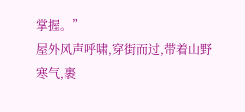掌握。”
屋外风声呼啸,穿街而过,带着山野寒气,裹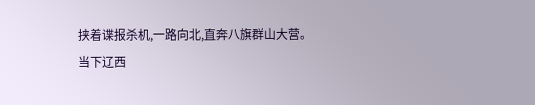挟着谍报杀机,一路向北,直奔八旗群山大营。
当下辽西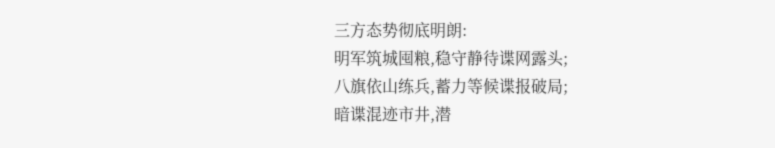三方态势彻底明朗:
明军筑城囤粮,稳守静待谍网露头;
八旗依山练兵,蓄力等候谍报破局;
暗谍混迹市井,潜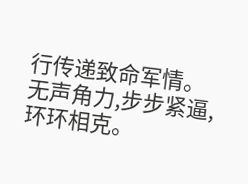行传递致命军情。
无声角力,步步紧逼,环环相克。